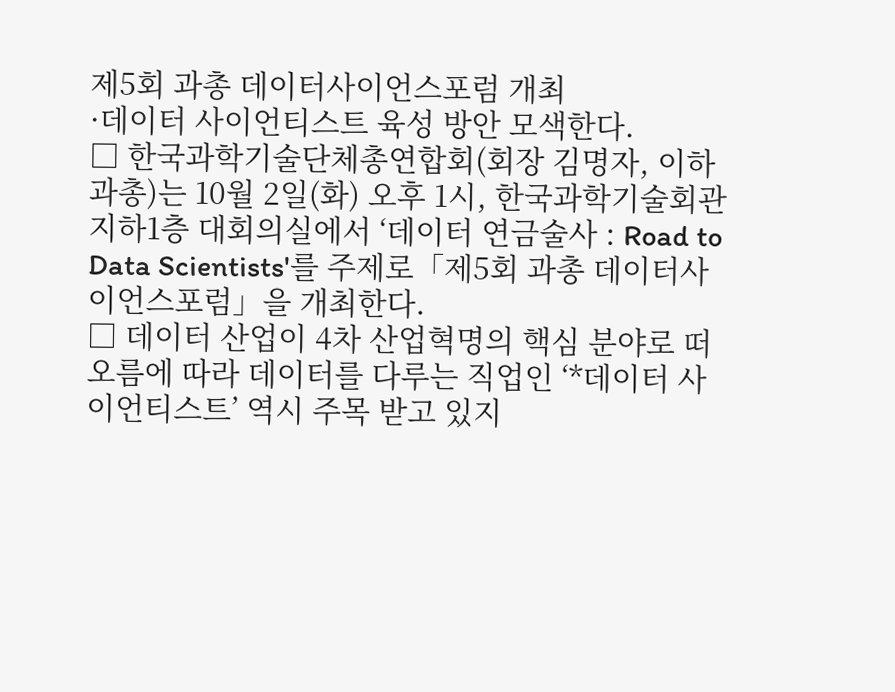제5회 과총 데이터사이언스포럼 개최
·데이터 사이언티스트 육성 방안 모색한다.
□ 한국과학기술단체총연합회(회장 김명자, 이하 과총)는 10월 2일(화) 오후 1시, 한국과학기술회관 지하1층 대회의실에서 ‘데이터 연금술사 : Road to Data Scientists'를 주제로「제5회 과총 데이터사이언스포럼」을 개최한다.
□ 데이터 산업이 4차 산업혁명의 핵심 분야로 떠오름에 따라 데이터를 다루는 직업인 ‘*데이터 사이언티스트’ 역시 주목 받고 있지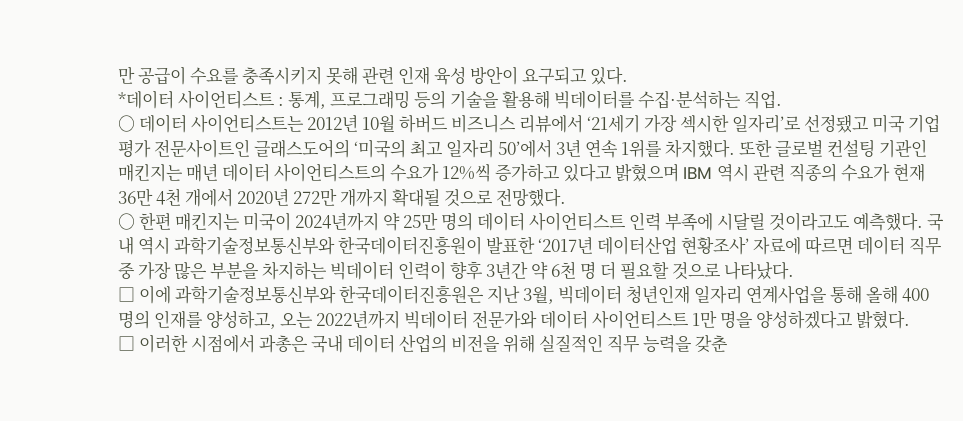만 공급이 수요를 충족시키지 못해 관련 인재 육성 방안이 요구되고 있다.
*데이터 사이언티스트 : 통계, 프로그래밍 등의 기술을 활용해 빅데이터를 수집·분석하는 직업.
○ 데이터 사이언티스트는 2012년 10월 하버드 비즈니스 리뷰에서 ‘21세기 가장 섹시한 일자리’로 선정됐고 미국 기업평가 전문사이트인 글래스도어의 ‘미국의 최고 일자리 50’에서 3년 연속 1위를 차지했다. 또한 글로벌 컨설팅 기관인 매킨지는 매년 데이터 사이언티스트의 수요가 12%씩 증가하고 있다고 밝혔으며 IBM 역시 관련 직종의 수요가 현재 36만 4천 개에서 2020년 272만 개까지 확대될 것으로 전망했다.
○ 한편 매킨지는 미국이 2024년까지 약 25만 명의 데이터 사이언티스트 인력 부족에 시달릴 것이라고도 예측했다. 국내 역시 과학기술정보통신부와 한국데이터진흥원이 발표한 ‘2017년 데이터산업 현황조사’ 자료에 따르면 데이터 직무 중 가장 많은 부분을 차지하는 빅데이터 인력이 향후 3년간 약 6천 명 더 필요할 것으로 나타났다.
□ 이에 과학기술정보통신부와 한국데이터진흥원은 지난 3월, 빅데이터 청년인재 일자리 연계사업을 통해 올해 400명의 인재를 양성하고, 오는 2022년까지 빅데이터 전문가와 데이터 사이언티스트 1만 명을 양성하겠다고 밝혔다.
□ 이러한 시점에서 과총은 국내 데이터 산업의 비전을 위해 실질적인 직무 능력을 갖춘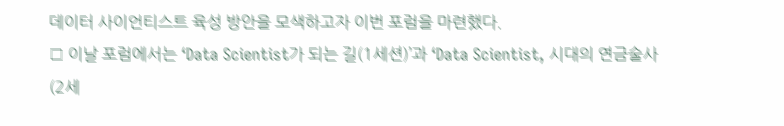데이터 사이언티스트 육성 방안을 모색하고자 이번 포럼을 마련했다.
□ 이날 포럼에서는 ‘Data Scientist가 되는 길(1세션)’과 ‘Data Scientist, 시대의 연금술사(2세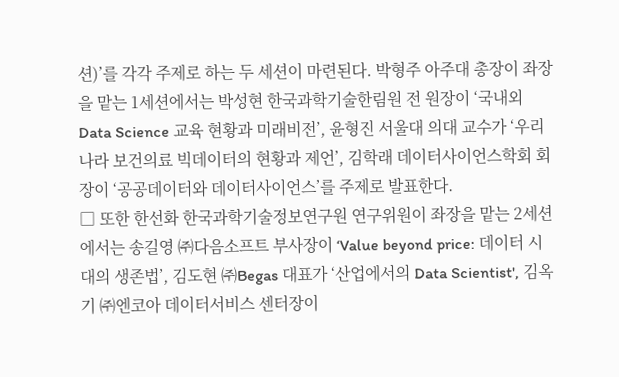션)’를 각각 주제로 하는 두 세션이 마련된다. 박형주 아주대 총장이 좌장을 맡는 1세션에서는 박성현 한국과학기술한림원 전 원장이 ‘국내외 Data Science 교육 현황과 미래비전’, 윤형진 서울대 의대 교수가 ‘우리나라 보건의료 빅데이터의 현황과 제언’, 김학래 데이터사이언스학회 회장이 ‘공공데이터와 데이터사이언스’를 주제로 발표한다.
□ 또한 한선화 한국과학기술정보연구원 연구위원이 좌장을 맡는 2세션에서는 송길영 ㈜다음소프트 부사장이 ‘Value beyond price: 데이터 시대의 생존법’, 김도현 ㈜Begas 대표가 ‘산업에서의 Data Scientist', 김옥기 ㈜엔코아 데이터서비스 센터장이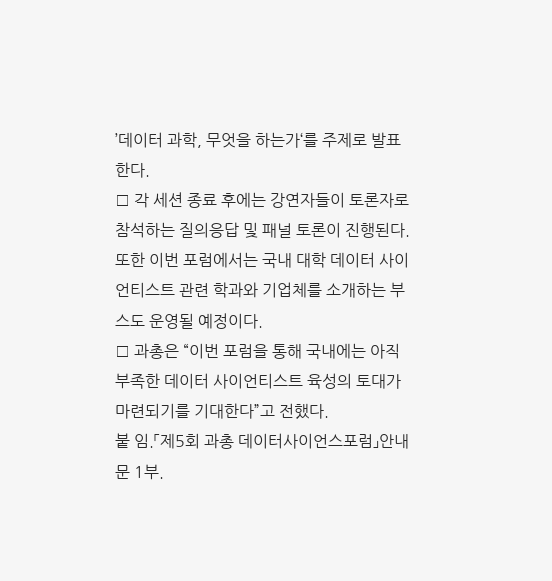’데이터 과학, 무엇을 하는가‘를 주제로 발표한다.
□ 각 세션 종료 후에는 강연자들이 토론자로 참석하는 질의응답 및 패널 토론이 진행된다. 또한 이번 포럼에서는 국내 대학 데이터 사이언티스트 관련 학과와 기업체를 소개하는 부스도 운영될 예정이다.
□ 과총은 “이번 포럼을 통해 국내에는 아직 부족한 데이터 사이언티스트 육성의 토대가 마련되기를 기대한다”고 전했다.
붙 임.「제5회 과총 데이터사이언스포럼」안내문 1부.